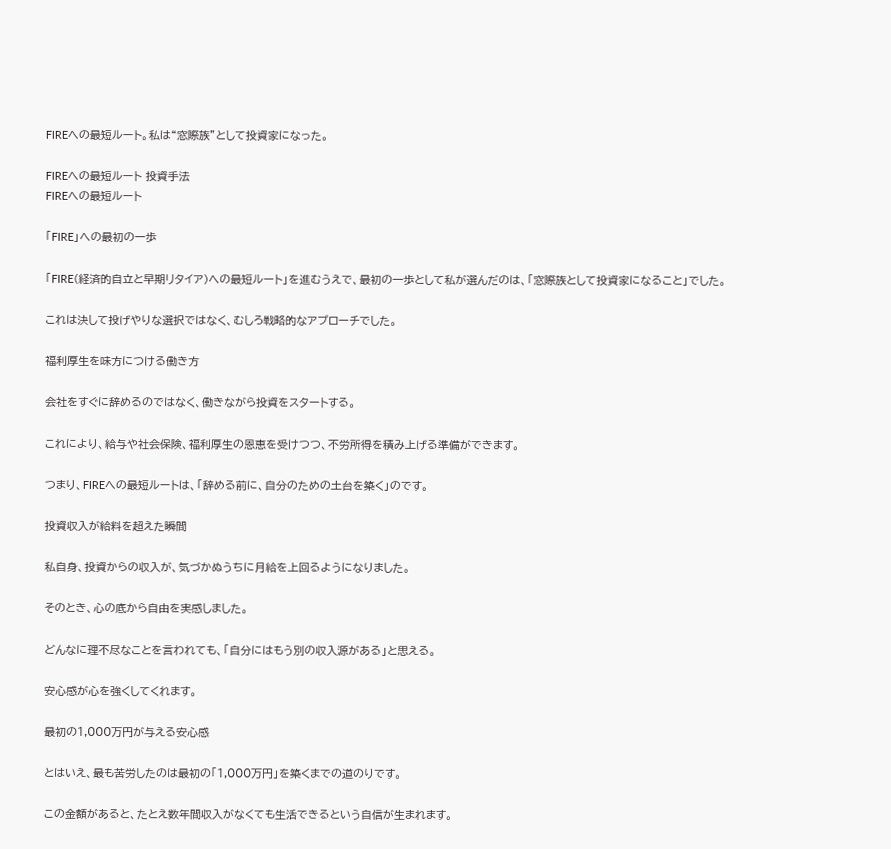FIREへの最短ルート。私は“窓際族”として投資家になった。

FIREへの最短ルート 投資手法
FIREへの最短ルート

「FIRE」への最初の一歩

「FIRE(経済的自立と早期リタイア)への最短ルート」を進むうえで、最初の一歩として私が選んだのは、「窓際族として投資家になること」でした。

これは決して投げやりな選択ではなく、むしろ戦略的なアプローチでした。

福利厚生を味方につける働き方

会社をすぐに辞めるのではなく、働きながら投資をスタートする。

これにより、給与や社会保険、福利厚生の恩恵を受けつつ、不労所得を積み上げる準備ができます。

つまり、FIREへの最短ルートは、「辞める前に、自分のための土台を築く」のです。

投資収入が給料を超えた瞬間

私自身、投資からの収入が、気づかぬうちに月給を上回るようになりました。

そのとき、心の底から自由を実感しました。

どんなに理不尽なことを言われても、「自分にはもう別の収入源がある」と思える。

安心感が心を強くしてくれます。

最初の1,000万円が与える安心感

とはいえ、最も苦労したのは最初の「1,000万円」を築くまでの道のりです。

この金額があると、たとえ数年間収入がなくても生活できるという自信が生まれます。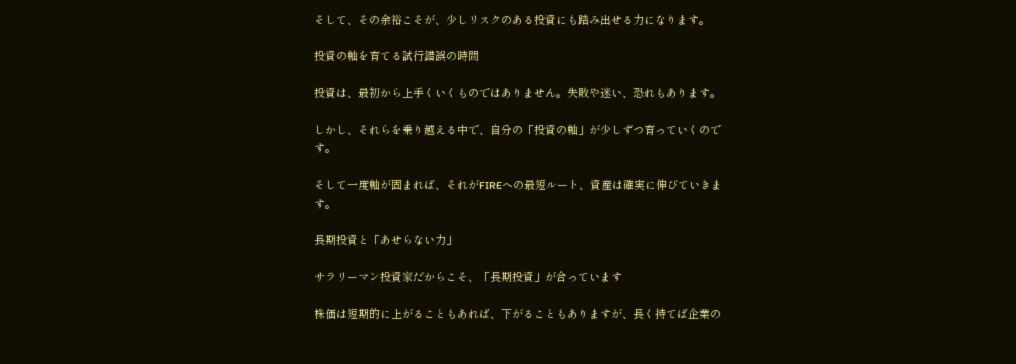そして、その余裕こそが、少しリスクのある投資にも踏み出せる力になります。

投資の軸を育てる試行錯誤の時間

投資は、最初から上手くいくものではありません。失敗や迷い、恐れもあります。

しかし、それらを乗り越える中で、自分の「投資の軸」が少しずつ育っていくのです。

そして一度軸が固まれば、それがFIREへの最短ルート、資産は確実に伸びていきます。

長期投資と「あせらない力」

サラリーマン投資家だからこそ、「長期投資」が合っています

株価は短期的に上がることもあれば、下がることもありますが、長く持てば企業の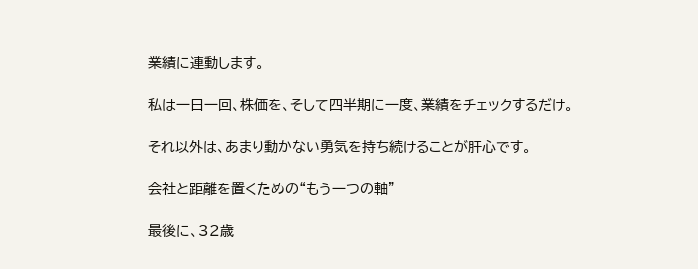業績に連動します。

私は一日一回、株価を、そして四半期に一度、業績をチェックするだけ。

それ以外は、あまり動かない勇気を持ち続けることが肝心です。

会社と距離を置くための“もう一つの軸”

最後に、32歳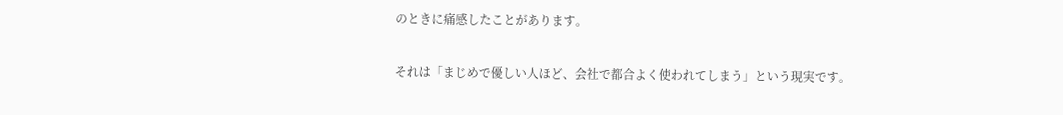のときに痛感したことがあります。

それは「まじめで優しい人ほど、会社で都合よく使われてしまう」という現実です。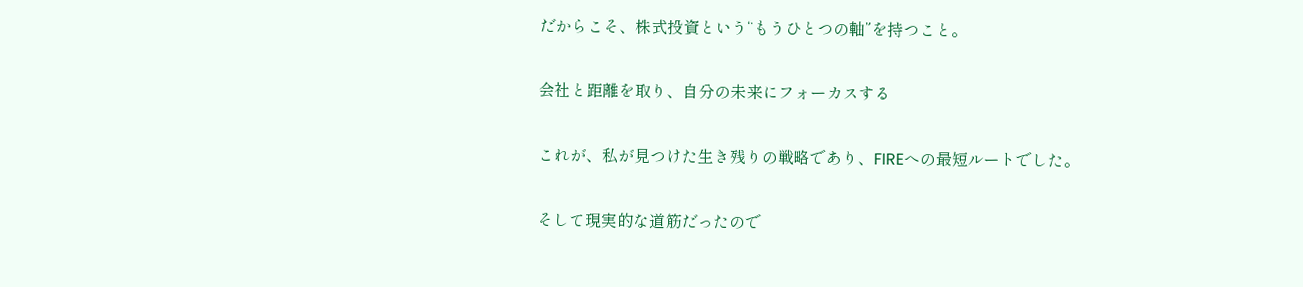だからこそ、株式投資という“もうひとつの軸”を持つこと。

会社と距離を取り、自分の未来にフォーカスする

これが、私が見つけた生き残りの戦略であり、FIREへの最短ルートでした。

そして現実的な道筋だったので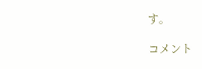す。

コメント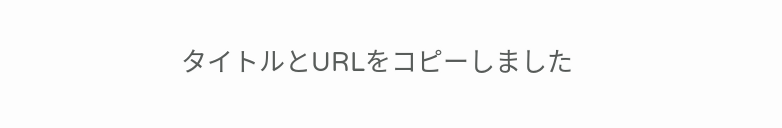タイトルとURLをコピーしました